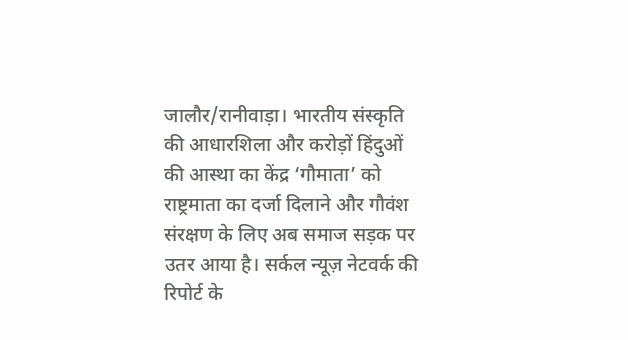जालौर/रानीवाड़ा। भारतीय संस्कृति की आधारशिला और करोड़ों हिंदुओं की आस्था का केंद्र ‘गौमाता’ को राष्ट्रमाता का दर्जा दिलाने और गौवंश संरक्षण के लिए अब समाज सड़क पर उतर आया है। सर्कल न्यूज़ नेटवर्क की रिपोर्ट के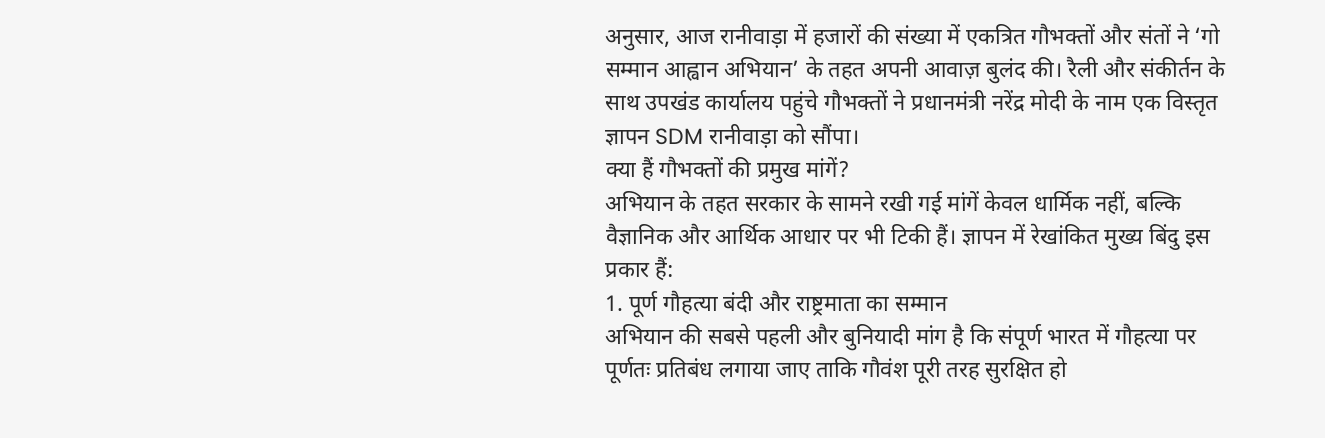अनुसार, आज रानीवाड़ा में हजारों की संख्या में एकत्रित गौभक्तों और संतों ने ‘गो सम्मान आह्वान अभियान’ के तहत अपनी आवाज़ बुलंद की। रैली और संकीर्तन के साथ उपखंड कार्यालय पहुंचे गौभक्तों ने प्रधानमंत्री नरेंद्र मोदी के नाम एक विस्तृत ज्ञापन SDM रानीवाड़ा को सौंपा।
क्या हैं गौभक्तों की प्रमुख मांगें?
अभियान के तहत सरकार के सामने रखी गई मांगें केवल धार्मिक नहीं, बल्कि वैज्ञानिक और आर्थिक आधार पर भी टिकी हैं। ज्ञापन में रेखांकित मुख्य बिंदु इस प्रकार हैं:
1. पूर्ण गौहत्या बंदी और राष्ट्रमाता का सम्मान
अभियान की सबसे पहली और बुनियादी मांग है कि संपूर्ण भारत में गौहत्या पर पूर्णतः प्रतिबंध लगाया जाए ताकि गौवंश पूरी तरह सुरक्षित हो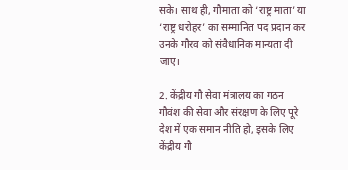सके। साथ ही, गौमाता को ‘राष्ट्र माता’ या ‘राष्ट्र धरोहर’ का सम्मानित पद प्रदान कर उनके गौरव को संवैधानिक मान्यता दी जाए।

2. केंद्रीय गौ सेवा मंत्रालय का गठन
गौवंश की सेवा और संरक्षण के लिए पूरे देश में एक समान नीति हो, इसके लिए केंद्रीय गौ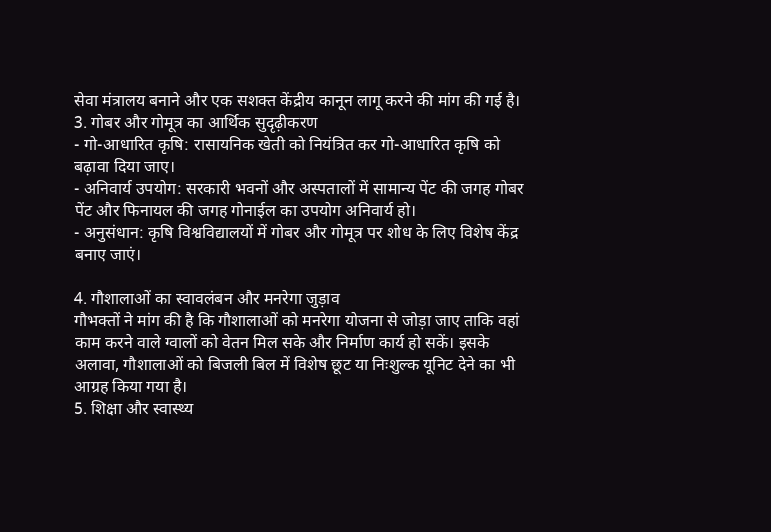सेवा मंत्रालय बनाने और एक सशक्त केंद्रीय कानून लागू करने की मांग की गई है।
3. गोबर और गोमूत्र का आर्थिक सुदृढ़ीकरण
- गो-आधारित कृषि: रासायनिक खेती को नियंत्रित कर गो-आधारित कृषि को बढ़ावा दिया जाए।
- अनिवार्य उपयोग: सरकारी भवनों और अस्पतालों में सामान्य पेंट की जगह गोबर पेंट और फिनायल की जगह गोनाईल का उपयोग अनिवार्य हो।
- अनुसंधान: कृषि विश्वविद्यालयों में गोबर और गोमूत्र पर शोध के लिए विशेष केंद्र बनाए जाएं।

4. गौशालाओं का स्वावलंबन और मनरेगा जुड़ाव
गौभक्तों ने मांग की है कि गौशालाओं को मनरेगा योजना से जोड़ा जाए ताकि वहां काम करने वाले ग्वालों को वेतन मिल सके और निर्माण कार्य हो सकें। इसके अलावा, गौशालाओं को बिजली बिल में विशेष छूट या निःशुल्क यूनिट देने का भी आग्रह किया गया है।
5. शिक्षा और स्वास्थ्य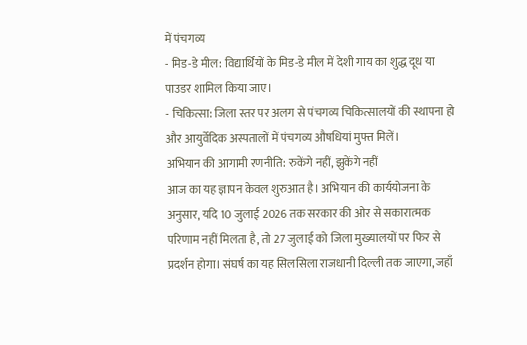में पंचगव्य
- मिड-डे मील: विद्यार्थियों के मिड-डे मील में देशी गाय का शुद्ध दूध या पाउडर शामिल किया जाए।
- चिकित्सा: जिला स्तर पर अलग से पंचगव्य चिकित्सालयों की स्थापना हो और आयुर्वेदिक अस्पतालों में पंचगव्य औषधियां मुफ्त मिलें।
अभियान की आगामी रणनीति: रुकेंगे नहीं, झुकेंगे नहीं
आज का यह ज्ञापन केवल शुरुआत है। अभियान की कार्ययोजना के अनुसार, यदि 10 जुलाई 2026 तक सरकार की ओर से सकारात्मक परिणाम नहीं मिलता है, तो 27 जुलाई को जिला मुख्यालयों पर फिर से प्रदर्शन होगा। संघर्ष का यह सिलसिला राजधानी दिल्ली तक जाएगा, जहाँ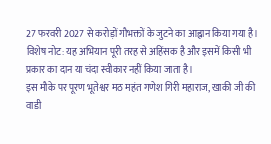27 फरवरी 2027 से करोड़ों गौभक्तों के जुटने का आह्वान किया गया है।
विशेष नोट: यह अभियान पूरी तरह से अहिंसक है और इसमें किसी भी प्रकार का दान या चंदा स्वीकार नहीं किया जाता है।
इस मौके पर पूरण भूतेश्वर मठ महंत गणेश गिरी महाराज, खाकी जी की वाडी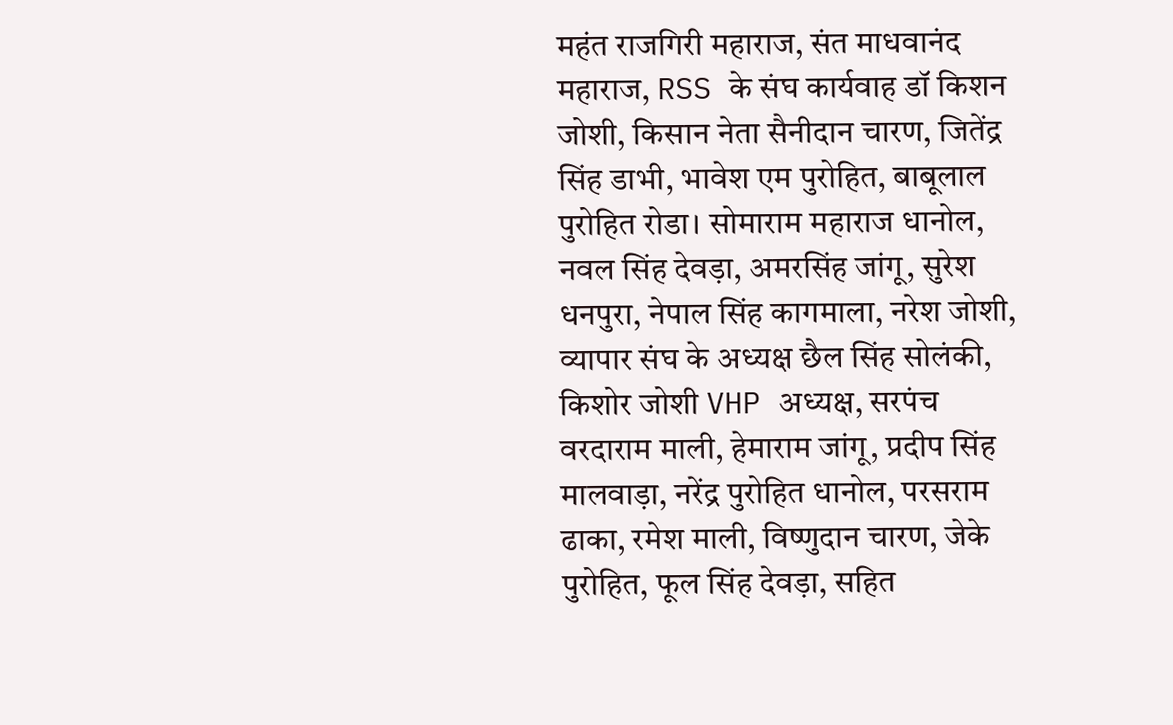महंत राजगिरी महाराज, संत माधवानंद महाराज, RSS के संघ कार्यवाह डॉ किशन जोशी, किसान नेता सैनीदान चारण, जितेंद्र सिंह डाभी, भावेश एम पुरोहित, बाबूलाल पुरोहित रोडा। सोमाराम महाराज धानोल, नवल सिंह देवड़ा, अमरसिंह जांगू, सुरेश धनपुरा, नेपाल सिंह कागमाला, नरेश जोशी, व्यापार संघ के अध्यक्ष छैल सिंह सोलंकी, किशोर जोशी VHP अध्यक्ष, सरपंच वरदाराम माली, हेमाराम जांगू, प्रदीप सिंह मालवाड़ा, नरेंद्र पुरोहित धानोल, परसराम ढाका, रमेश माली, विष्णुदान चारण, जेके पुरोहित, फूल सिंह देवड़ा, सहित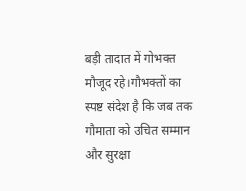बड़ी तादात में गोभक्त मौजूद रहे।गौभक्तों का स्पष्ट संदेश है कि जब तक गौमाता को उचित सम्मान और सुरक्षा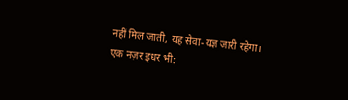नहीं मिल जाती, यह सेवा-यज्ञ जारी रहेगा।
एक नज़र इधर भी: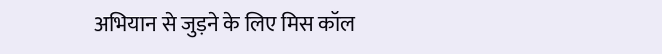अभियान से जुड़ने के लिए मिस कॉल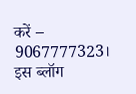करें – 9067777323।
इस ब्लॉग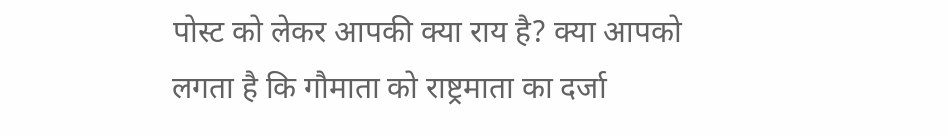पोस्ट को लेकर आपकी क्या राय है? क्या आपको लगता है कि गौमाता को राष्ट्रमाता का दर्जा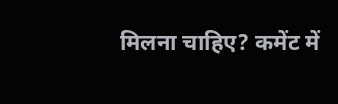मिलना चाहिए? कमेंट में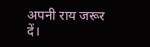अपनी राय जरूर दें।